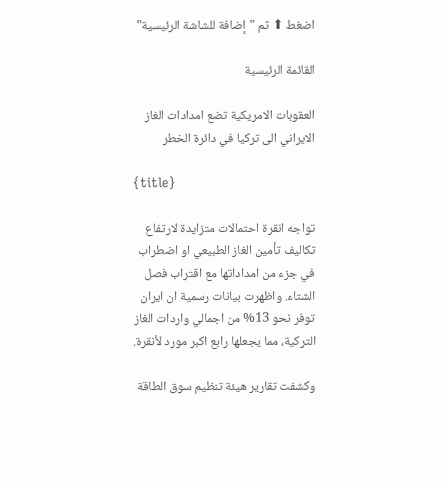اضغط ⬆ ثم "إضافة للشاشة الرئيسية"

القائمة الرئيسية

العقوبات الامريكية تضع امدادات الغاز الايراني الى تركيا في دائرة الخطر

{title}

تواجه انقرة احتمالات متزايدة لارتفاع تكاليف تأمين الغاز الطبيعي او اضطراب في جزء من امداداتها مع اقتراب فصل الشتاء. واظهرت بيانات رسمية ان ايران توفر نحو 13% من اجمالي واردات الغاز التركية، مما يجعلها رابع اكبر مورد لأنقرة.

وكشفت تقارير هيئة تنظيم سوق الطاقة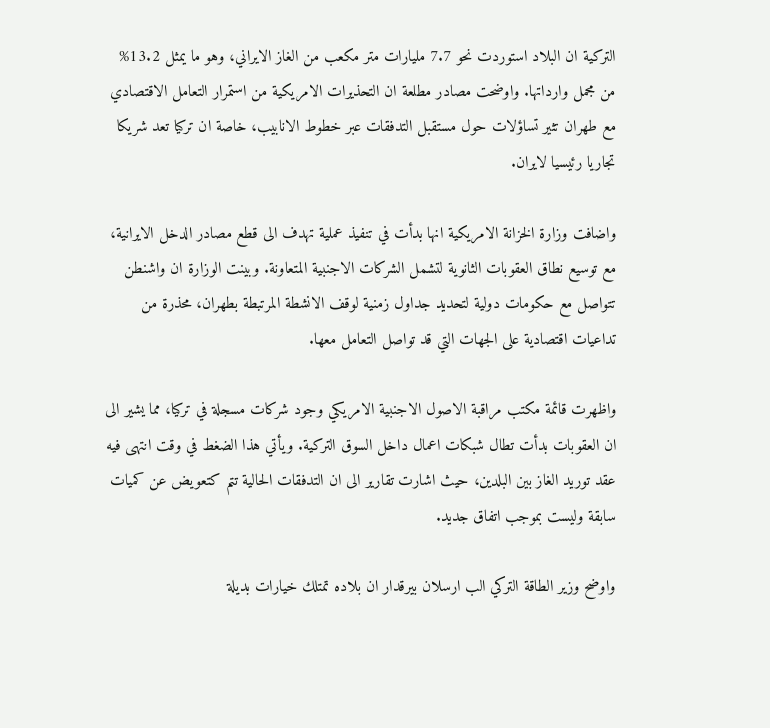التركية ان البلاد استوردت نحو 7.7 مليارات متر مكعب من الغاز الايراني، وهو ما يمثل 13.2% من مجمل وارداتها. واوضحت مصادر مطلعة ان التحذيرات الامريكية من استمرار التعامل الاقتصادي مع طهران تثير تساؤلات حول مستقبل التدفقات عبر خطوط الانابيب، خاصة ان تركيا تعد شريكا تجاريا رئيسيا لايران.

واضافت وزارة الخزانة الامريكية انها بدأت في تنفيذ عملية تهدف الى قطع مصادر الدخل الايرانية، مع توسيع نطاق العقوبات الثانوية لتشمل الشركات الاجنبية المتعاونة. وبينت الوزارة ان واشنطن تتواصل مع حكومات دولية لتحديد جداول زمنية لوقف الانشطة المرتبطة بطهران، محذرة من تداعيات اقتصادية على الجهات التي قد تواصل التعامل معها.

واظهرت قائمة مكتب مراقبة الاصول الاجنبية الامريكي وجود شركات مسجلة في تركيا، مما يشير الى ان العقوبات بدأت تطال شبكات اعمال داخل السوق التركية. ويأتي هذا الضغط في وقت انتهى فيه عقد توريد الغاز بين البلدين، حيث اشارت تقارير الى ان التدفقات الحالية تتم كتعويض عن كميات سابقة وليست بموجب اتفاق جديد.

واوضح وزير الطاقة التركي الب ارسلان بيرقدار ان بلاده تمتلك خيارات بديلة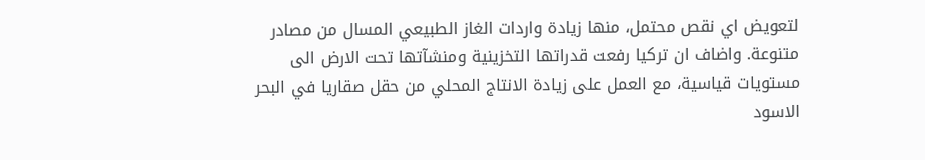لتعويض اي نقص محتمل، منها زيادة واردات الغاز الطبيعي المسال من مصادر متنوعة. واضاف ان تركيا رفعت قدراتها التخزينية ومنشآتها تحت الارض الى مستويات قياسية، مع العمل على زيادة الانتاج المحلي من حقل صقاريا في البحر الاسود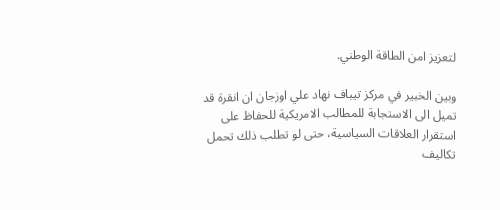لتعزيز امن الطاقة الوطني.

وبين الخبير في مركز تيباف نهاد علي اوزجان ان انقرة قد تميل الى الاستجابة للمطالب الامريكية للحفاظ على استقرار العلاقات السياسية، حتى لو تطلب ذلك تحمل تكاليف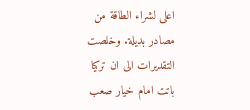اعلى لشراء الطاقة من مصادر بديلة. وخلصت التقديرات الى ان تركيا باتت امام خيار صعب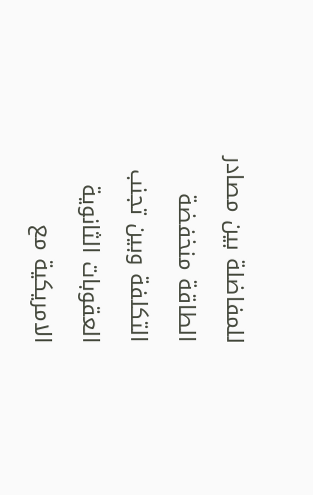للمفاضلة بين مصادر الطاقة منخفضة التكلفة وبين تجنب العقوبات الثانوية الامريكية مع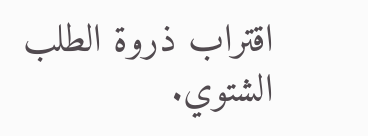اقتراب ذروة الطلب الشتوي.